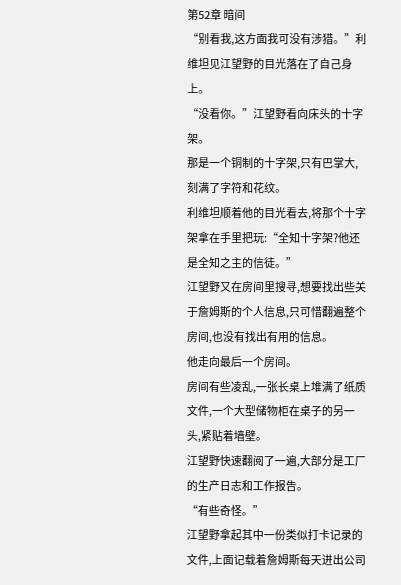第52章 暗间
“别看我,这方面我可没有涉猎。”利维坦见江望野的目光落在了自己身上。
“没看你。”江望野看向床头的十字架。
那是一个铜制的十字架,只有巴掌大,刻满了字符和花纹。
利维坦顺着他的目光看去,将那个十字架拿在手里把玩:“全知十字架?他还是全知之主的信徒。”
江望野又在房间里搜寻,想要找出些关于詹姆斯的个人信息,只可惜翻遍整个房间,也没有找出有用的信息。
他走向最后一个房间。
房间有些凌乱,一张长桌上堆满了纸质文件,一个大型储物柜在桌子的另一头,紧贴着墙壁。
江望野快速翻阅了一遍,大部分是工厂的生产日志和工作报告。
“有些奇怪。”
江望野拿起其中一份类似打卡记录的文件,上面记载着詹姆斯每天进出公司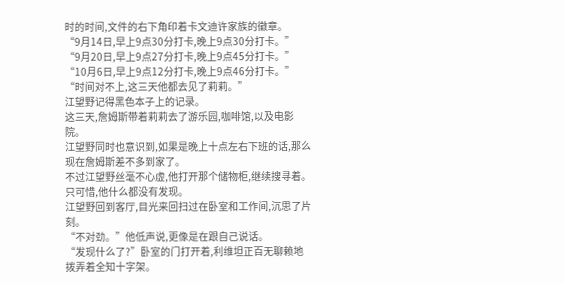时的时间,文件的右下角印着卡文迪许家族的徽章。
“9月14日,早上9点30分打卡,晚上9点30分打卡。”
“9月20日,早上9点27分打卡,晚上9点45分打卡。”
“10月6日,早上9点12分打卡,晚上9点46分打卡。”
“时间对不上,这三天他都去见了莉莉。”
江望野记得黑色本子上的记录。
这三天,詹姆斯带着莉莉去了游乐园,咖啡馆,以及电影院。
江望野同时也意识到,如果是晚上十点左右下班的话,那么现在詹姆斯差不多到家了。
不过江望野丝毫不心虚,他打开那个储物柜,继续搜寻着。
只可惜,他什么都没有发现。
江望野回到客厅,目光来回扫过在卧室和工作间,沉思了片刻。
“不对劲。”他低声说,更像是在跟自己说话。
“发现什么了?”卧室的门打开着,利维坦正百无聊赖地拨弄着全知十字架。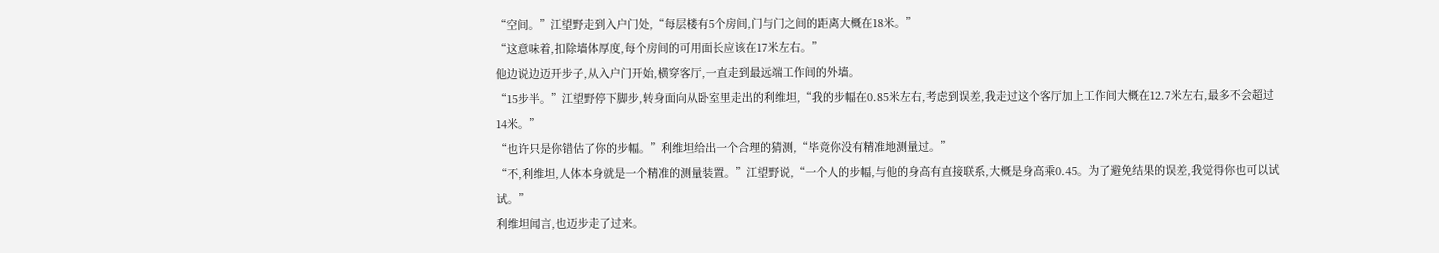“空间。”江望野走到入户门处,“每层楼有5个房间,门与门之间的距离大概在18米。”
“这意味着,扣除墙体厚度,每个房间的可用面长应该在17米左右。”
他边说边迈开步子,从入户门开始,横穿客厅,一直走到最远端工作间的外墙。
“15步半。”江望野停下脚步,转身面向从卧室里走出的利维坦,“我的步幅在0.85米左右,考虑到误差,我走过这个客厅加上工作间大概在12.7米左右,最多不会超过14米。”
“也许只是你错估了你的步幅。”利维坦给出一个合理的猜测,“毕竟你没有精准地测量过。”
“不,利维坦,人体本身就是一个精准的测量装置。”江望野说,“一个人的步幅,与他的身高有直接联系,大概是身高乘0.45。为了避免结果的误差,我觉得你也可以试试。”
利维坦闻言,也迈步走了过来。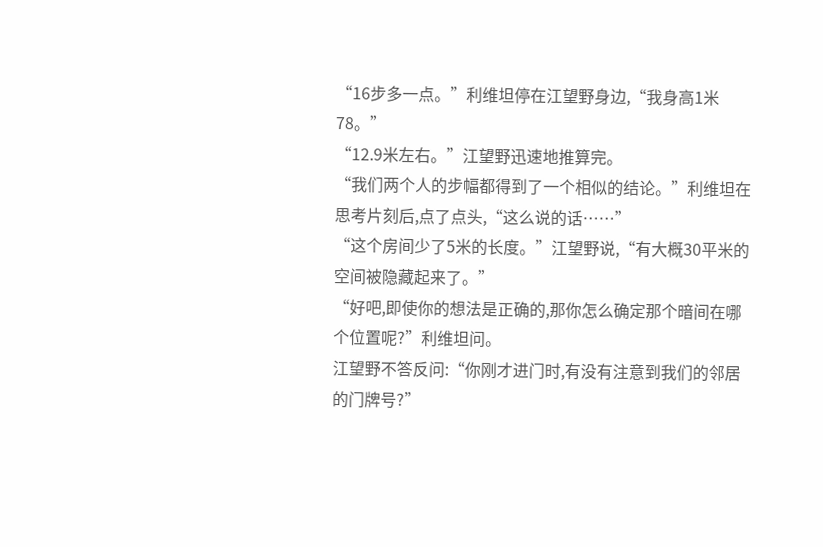“16步多一点。”利维坦停在江望野身边,“我身高1米78。”
“12.9米左右。”江望野迅速地推算完。
“我们两个人的步幅都得到了一个相似的结论。”利维坦在思考片刻后,点了点头,“这么说的话……”
“这个房间少了5米的长度。”江望野说,“有大概30平米的空间被隐藏起来了。”
“好吧,即使你的想法是正确的,那你怎么确定那个暗间在哪个位置呢?”利维坦问。
江望野不答反问:“你刚才进门时,有没有注意到我们的邻居的门牌号?”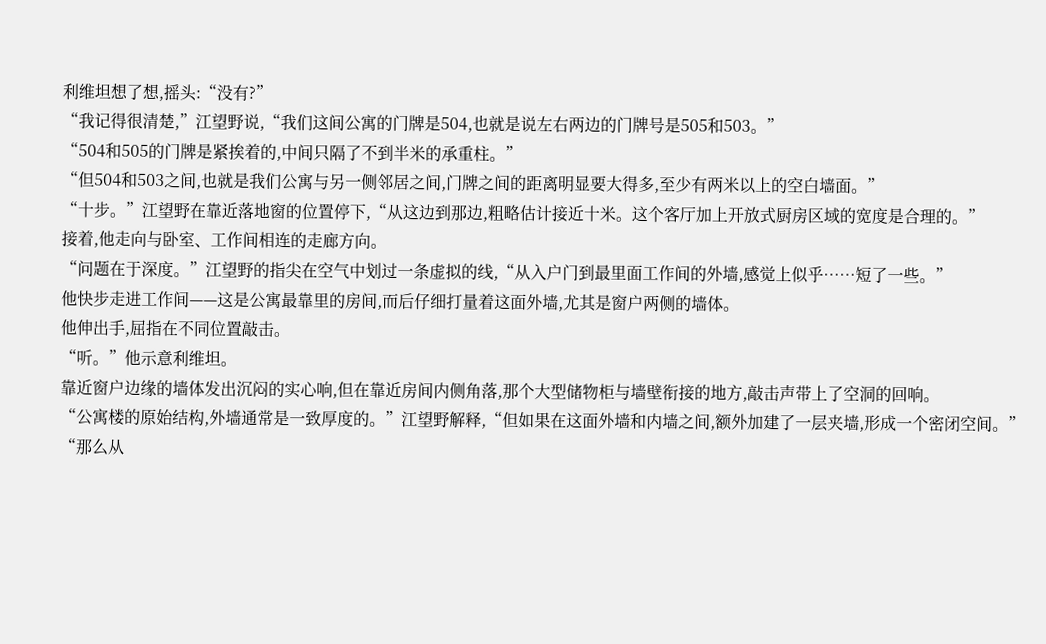利维坦想了想,摇头:“没有?”
“我记得很清楚,”江望野说,“我们这间公寓的门牌是504,也就是说左右两边的门牌号是505和503。”
“504和505的门牌是紧挨着的,中间只隔了不到半米的承重柱。”
“但504和503之间,也就是我们公寓与另一侧邻居之间,门牌之间的距离明显要大得多,至少有两米以上的空白墙面。”
“十步。”江望野在靠近落地窗的位置停下,“从这边到那边,粗略估计接近十米。这个客厅加上开放式厨房区域的宽度是合理的。”
接着,他走向与卧室、工作间相连的走廊方向。
“问题在于深度。”江望野的指尖在空气中划过一条虚拟的线,“从入户门到最里面工作间的外墙,感觉上似乎……短了一些。”
他快步走进工作间——这是公寓最靠里的房间,而后仔细打量着这面外墙,尤其是窗户两侧的墙体。
他伸出手,屈指在不同位置敲击。
“听。”他示意利维坦。
靠近窗户边缘的墙体发出沉闷的实心响,但在靠近房间内侧角落,那个大型储物柜与墙壁衔接的地方,敲击声带上了空洞的回响。
“公寓楼的原始结构,外墙通常是一致厚度的。”江望野解释,“但如果在这面外墙和内墙之间,额外加建了一层夹墙,形成一个密闭空间。”
“那么从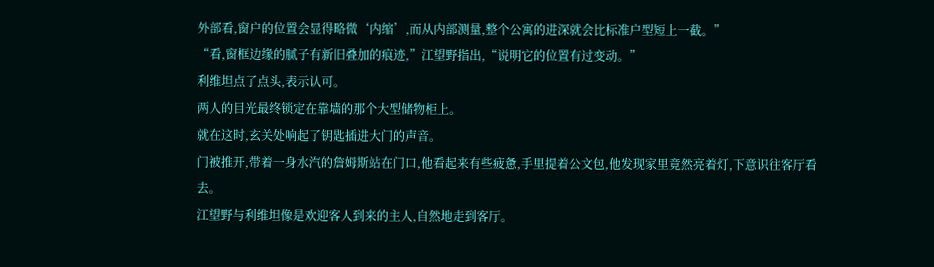外部看,窗户的位置会显得略微‘内缩’,而从内部测量,整个公寓的进深就会比标准户型短上一截。”
“看,窗框边缘的腻子有新旧叠加的痕迹,”江望野指出,“说明它的位置有过变动。”
利维坦点了点头,表示认可。
两人的目光最终锁定在靠墙的那个大型储物柜上。
就在这时,玄关处响起了钥匙插进大门的声音。
门被推开,带着一身水汽的詹姆斯站在门口,他看起来有些疲惫,手里提着公文包,他发现家里竟然亮着灯,下意识往客厅看去。
江望野与利维坦像是欢迎客人到来的主人,自然地走到客厅。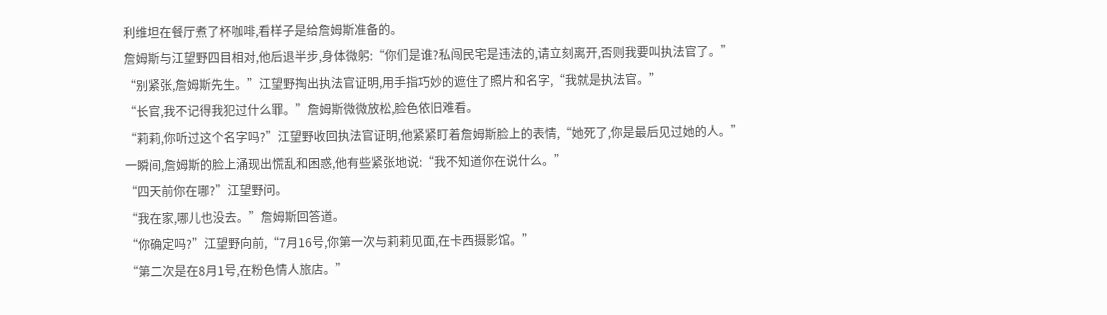利维坦在餐厅煮了杯咖啡,看样子是给詹姆斯准备的。
詹姆斯与江望野四目相对,他后退半步,身体微躬:“你们是谁?私闯民宅是违法的,请立刻离开,否则我要叫执法官了。”
“别紧张,詹姆斯先生。”江望野掏出执法官证明,用手指巧妙的遮住了照片和名字,“我就是执法官。”
“长官,我不记得我犯过什么罪。”詹姆斯微微放松,脸色依旧难看。
“莉莉,你听过这个名字吗?”江望野收回执法官证明,他紧紧盯着詹姆斯脸上的表情,“她死了,你是最后见过她的人。”
一瞬间,詹姆斯的脸上涌现出慌乱和困惑,他有些紧张地说:“我不知道你在说什么。”
“四天前你在哪?”江望野问。
“我在家,哪儿也没去。”詹姆斯回答道。
“你确定吗?”江望野向前,“7月16号,你第一次与莉莉见面,在卡西摄影馆。”
“第二次是在8月1号,在粉色情人旅店。”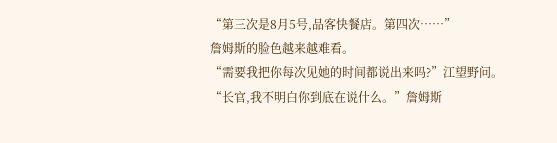“第三次是8月5号,品客快餐店。第四次……”
詹姆斯的脸色越来越难看。
“需要我把你每次见她的时间都说出来吗?”江望野问。
“长官,我不明白你到底在说什么。”詹姆斯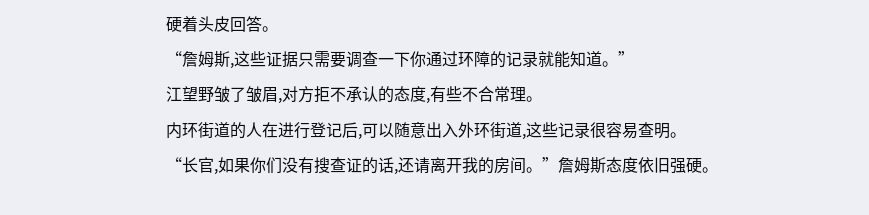硬着头皮回答。
“詹姆斯,这些证据只需要调查一下你通过环障的记录就能知道。”
江望野皱了皱眉,对方拒不承认的态度,有些不合常理。
内环街道的人在进行登记后,可以随意出入外环街道,这些记录很容易查明。
“长官,如果你们没有搜查证的话,还请离开我的房间。”詹姆斯态度依旧强硬。